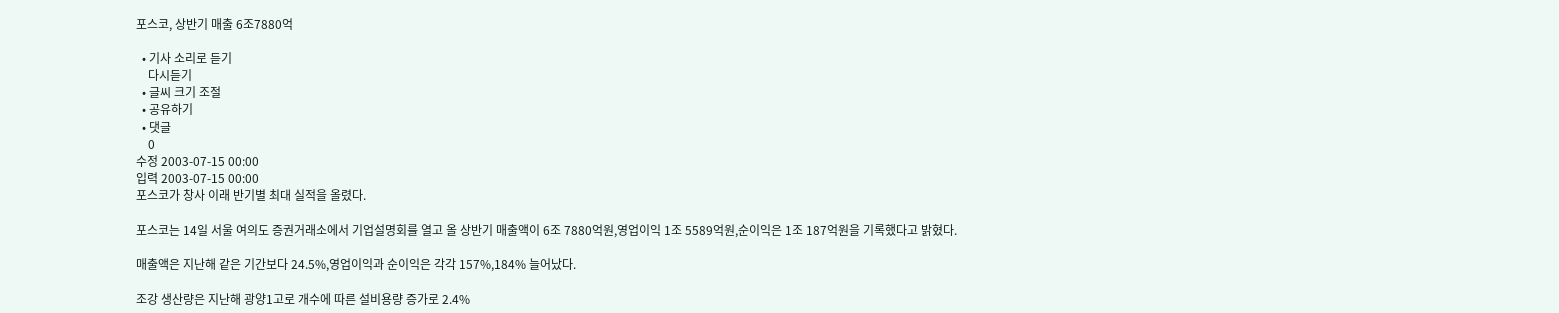포스코, 상반기 매출 6조7880억

  • 기사 소리로 듣기
    다시듣기
  • 글씨 크기 조절
  • 공유하기
  • 댓글
    0
수정 2003-07-15 00:00
입력 2003-07-15 00:00
포스코가 창사 이래 반기별 최대 실적을 올렸다.

포스코는 14일 서울 여의도 증권거래소에서 기업설명회를 열고 올 상반기 매출액이 6조 7880억원,영업이익 1조 5589억원,순이익은 1조 187억원을 기록했다고 밝혔다.

매출액은 지난해 같은 기간보다 24.5%,영업이익과 순이익은 각각 157%,184% 늘어났다.

조강 생산량은 지난해 광양1고로 개수에 따른 설비용량 증가로 2.4%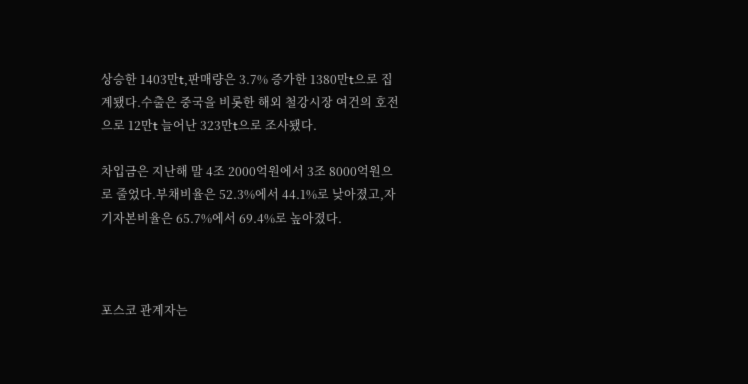상승한 1403만t,판매량은 3.7% 증가한 1380만t으로 집계됐다.수출은 중국을 비롯한 해외 철강시장 여건의 호전으로 12만t 늘어난 323만t으로 조사됐다.

차입금은 지난해 말 4조 2000억원에서 3조 8000억원으로 줄었다.부채비율은 52.3%에서 44.1%로 낮아졌고,자기자본비율은 65.7%에서 69.4%로 높아졌다.



포스코 관계자는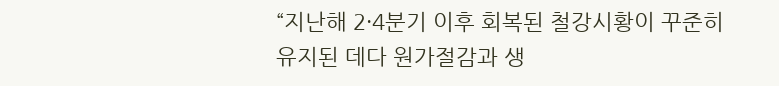“지난해 2·4분기 이후 회복된 철강시황이 꾸준히 유지된 데다 원가절감과 생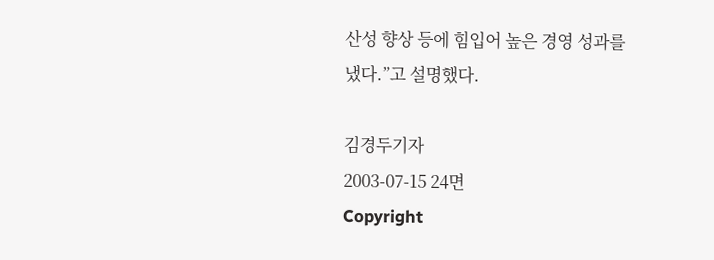산성 향상 등에 힘입어 높은 경영 성과를 냈다.”고 설명했다.

김경두기자
2003-07-15 24면
Copyright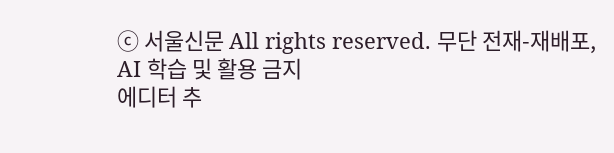ⓒ 서울신문 All rights reserved. 무단 전재-재배포, AI 학습 및 활용 금지
에디터 추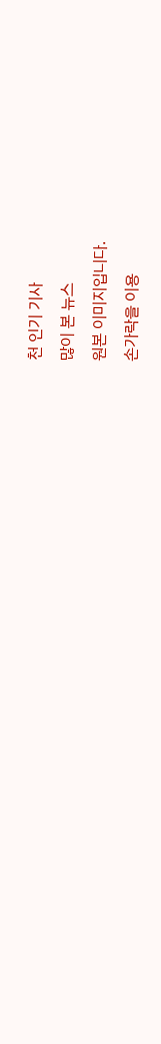천 인기 기사
많이 본 뉴스
원본 이미지입니다.
손가락을 이용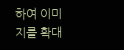하여 이미지를 확대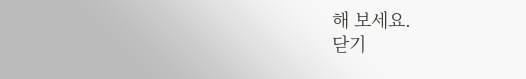해 보세요.
닫기